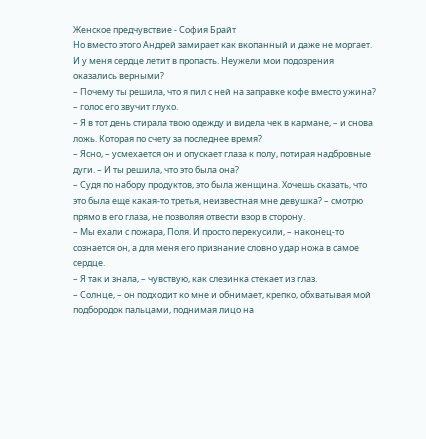Женское предчувствие - София Брайт
Но вместо этого Андрей замирает как вкопанный и даже не моргает. И у меня сердце летит в пропасть. Неужели мои подозрения оказались верными?
– Почему ты решила, что я пил с ней на заправке кофе вместо ужина? – голос его звучит глухо.
– Я в тот день стирала твою одежду и видела чек в кармане, – и снова ложь. Которая по счету за последнее время?
– Ясно, – усмехается он и опускает глаза к полу, потирая надбровные дуги. – И ты решила, что это была она?
– Судя по набору продуктов, это была женщина. Хочешь сказать, что это была еще какая-то третья, неизвестная мне девушка? – смотрю прямо в его глаза, не позволяя отвести взор в сторону.
– Мы ехали с пожара, Поля. И просто перекусили, – наконец-то сознается он, а для меня его признание словно удар ножа в самое сердце.
– Я так и знала, – чувствую, как слезинка стекает из глаз.
– Солнце, – он подходит ко мне и обнимает, крепко, обхватывая мой подбородок пальцами, поднимая лицо на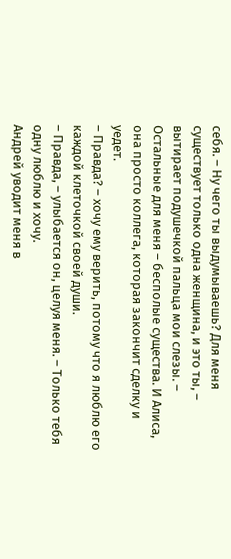себя. – Ну чего ты выдумываешь? Для меня существует только одна женщина, и это ты, – вытирает подушечкой пальца мои слезы. – Остальные для меня – бесполые существа. И Алиса, она просто коллега, которая закончит сделку и уедет.
– Правда? – хочу ему верить, потому что я люблю его каждой клеточкой своей души.
– Правда, – улыбается он, целуя меня. – Только тебя одну люблю и хочу.
Андрей уводит меня в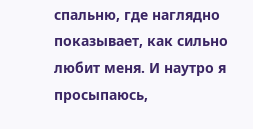спальню, где наглядно показывает, как сильно любит меня. И наутро я просыпаюсь,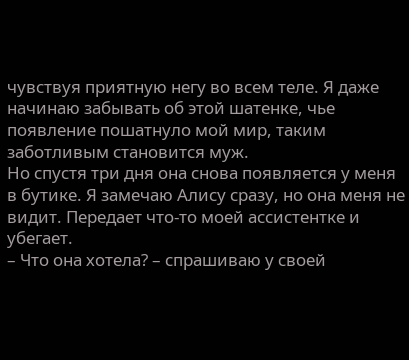чувствуя приятную негу во всем теле. Я даже начинаю забывать об этой шатенке, чье появление пошатнуло мой мир, таким заботливым становится муж.
Но спустя три дня она снова появляется у меня в бутике. Я замечаю Алису сразу, но она меня не видит. Передает что-то моей ассистентке и убегает.
– Что она хотела? – спрашиваю у своей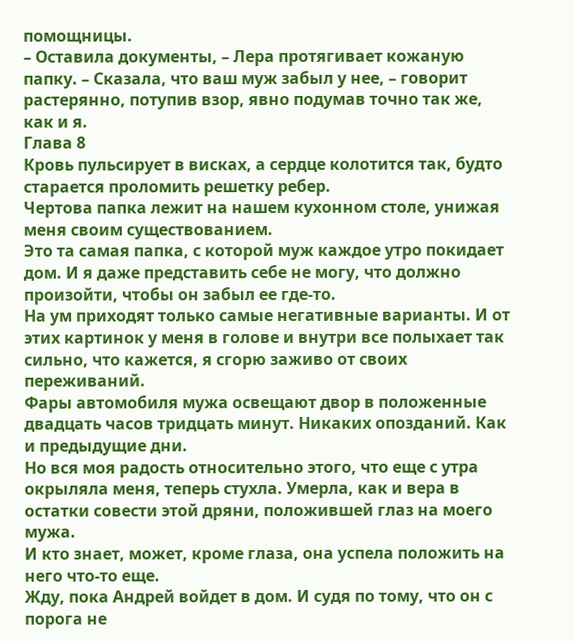помощницы.
– Оставила документы, – Лера протягивает кожаную папку. – Сказала, что ваш муж забыл у нее, – говорит растерянно, потупив взор, явно подумав точно так же, как и я.
Глава 8
Кровь пульсирует в висках, а сердце колотится так, будто старается проломить решетку ребер.
Чертова папка лежит на нашем кухонном столе, унижая меня своим существованием.
Это та самая папка, с которой муж каждое утро покидает дом. И я даже представить себе не могу, что должно произойти, чтобы он забыл ее где-то.
На ум приходят только самые негативные варианты. И от этих картинок у меня в голове и внутри все полыхает так сильно, что кажется, я сгорю заживо от своих переживаний.
Фары автомобиля мужа освещают двор в положенные двадцать часов тридцать минут. Никаких опозданий. Как и предыдущие дни.
Но вся моя радость относительно этого, что еще с утра окрыляла меня, теперь стухла. Умерла, как и вера в остатки совести этой дряни, положившей глаз на моего мужа.
И кто знает, может, кроме глаза, она успела положить на него что-то еще.
Жду, пока Андрей войдет в дом. И судя по тому, что он с порога не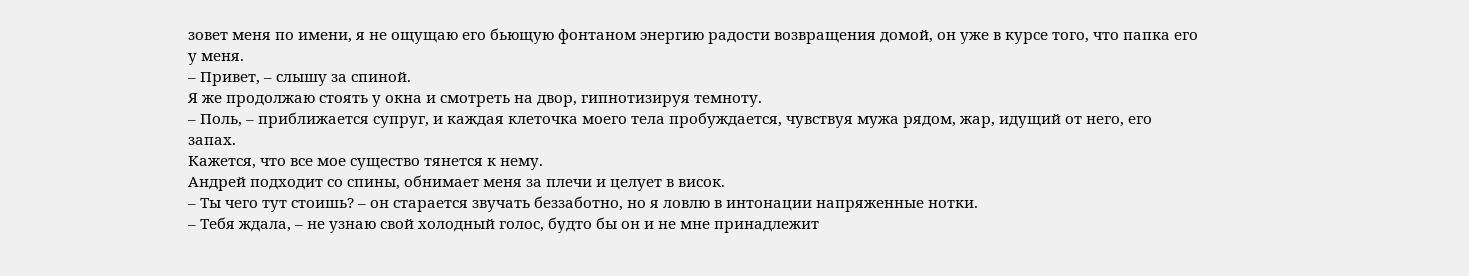зовет меня по имени, я не ощущаю его бьющую фонтаном энергию радости возвращения домой, он уже в курсе того, что папка его у меня.
– Привет, – слышу за спиной.
Я же продолжаю стоять у окна и смотреть на двор, гипнотизируя темноту.
– Поль, – приближается супруг, и каждая клеточка моего тела пробуждается, чувствуя мужа рядом, жар, идущий от него, его запах.
Кажется, что все мое существо тянется к нему.
Андрей подходит со спины, обнимает меня за плечи и целует в висок.
– Ты чего тут стоишь? – он старается звучать беззаботно, но я ловлю в интонации напряженные нотки.
– Тебя ждала, – не узнаю свой холодный голос, будто бы он и не мне принадлежит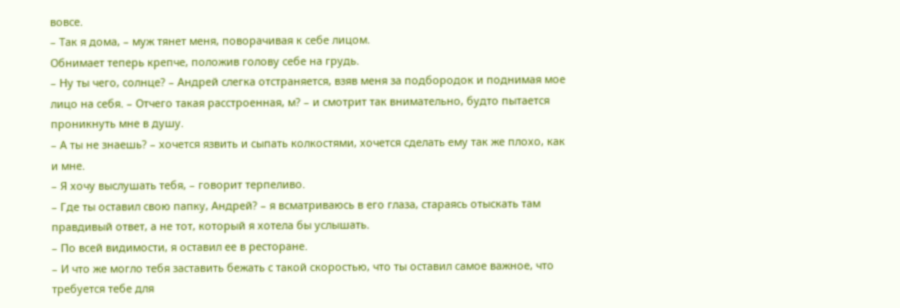вовсе.
– Так я дома, – муж тянет меня, поворачивая к себе лицом.
Обнимает теперь крепче, положив голову себе на грудь.
– Ну ты чего, солнце? – Андрей слегка отстраняется, взяв меня за подбородок и поднимая мое лицо на себя. – Отчего такая расстроенная, м? – и смотрит так внимательно, будто пытается проникнуть мне в душу.
– А ты не знаешь? – хочется язвить и сыпать колкостями, хочется сделать ему так же плохо, как и мне.
– Я хочу выслушать тебя, – говорит терпеливо.
– Где ты оставил свою папку, Андрей? – я всматриваюсь в его глаза, стараясь отыскать там правдивый ответ, а не тот, который я хотела бы услышать.
– По всей видимости, я оставил ее в ресторане.
– И что же могло тебя заставить бежать с такой скоростью, что ты оставил самое важное, что требуется тебе для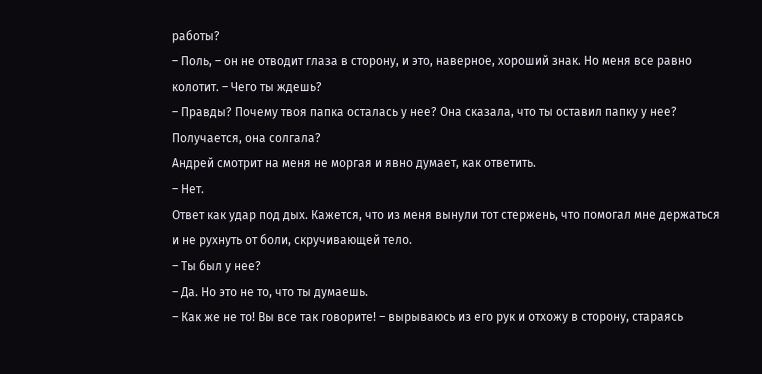работы?
– Поль, – он не отводит глаза в сторону, и это, наверное, хороший знак. Но меня все равно колотит. – Чего ты ждешь?
– Правды? Почему твоя папка осталась у нее? Она сказала, что ты оставил папку у нее? Получается, она солгала?
Андрей смотрит на меня не моргая и явно думает, как ответить.
– Нет.
Ответ как удар под дых. Кажется, что из меня вынули тот стержень, что помогал мне держаться и не рухнуть от боли, скручивающей тело.
– Ты был у нее?
– Да. Но это не то, что ты думаешь.
– Как же не то! Вы все так говорите! – вырываюсь из его рук и отхожу в сторону, стараясь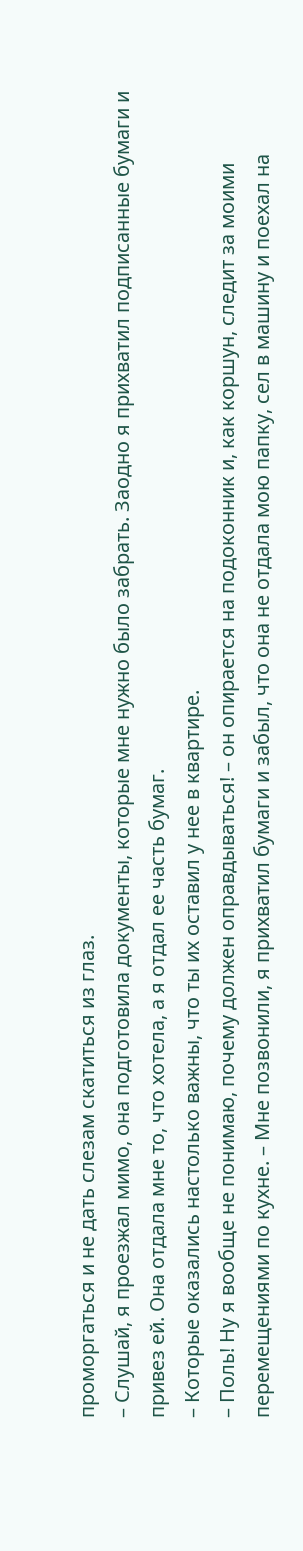проморгаться и не дать слезам скатиться из глаз.
– Слушай, я проезжал мимо, она подготовила документы, которые мне нужно было забрать. Заодно я прихватил подписанные бумаги и привез ей. Она отдала мне то, что хотела, а я отдал ее часть бумаг.
– Которые оказались настолько важны, что ты их оставил у нее в квартире.
– Поль! Ну я вообще не понимаю, почему должен оправдываться! – он опирается на подоконник и, как коршун, следит за моими перемещениями по кухне. – Мне позвонили, я прихватил бумаги и забыл, что она не отдала мою папку, сел в машину и поехал на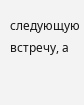следующую встречу, а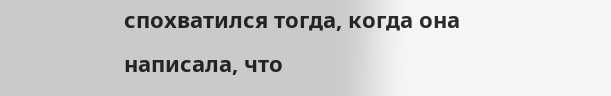спохватился тогда, когда она написала, что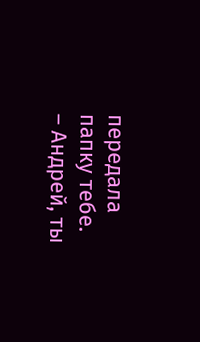передала папку тебе.
– Андрей, ты